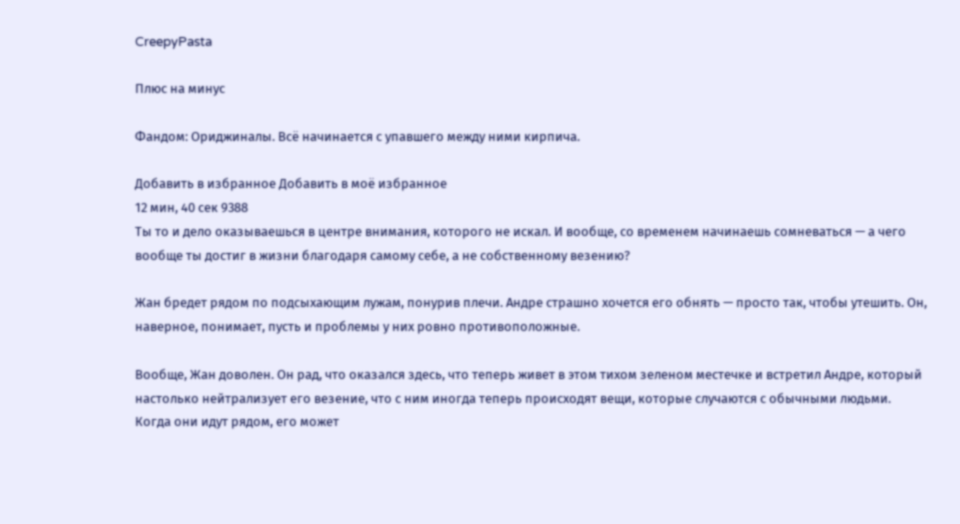CreepyPasta

Плюс на минус

Фандом: Ориджиналы. Всё начинается с упавшего между ними кирпича.

Добавить в избранное Добавить в моё избранное
12 мин, 40 сек 9388
Ты то и дело оказываешься в центре внимания, которого не искал. И вообще, со временем начинаешь сомневаться — а чего вообще ты достиг в жизни благодаря самому себе, а не собственному везению?

Жан бредет рядом по подсыхающим лужам, понурив плечи. Андре страшно хочется его обнять — просто так, чтобы утешить. Он, наверное, понимает, пусть и проблемы у них ровно противоположные.

Вообще, Жан доволен. Он рад, что оказался здесь, что теперь живет в этом тихом зеленом местечке и встретил Андре, который настолько нейтрализует его везение, что с ним иногда теперь происходят вещи, которые случаются с обычными людьми. Когда они идут рядом, его может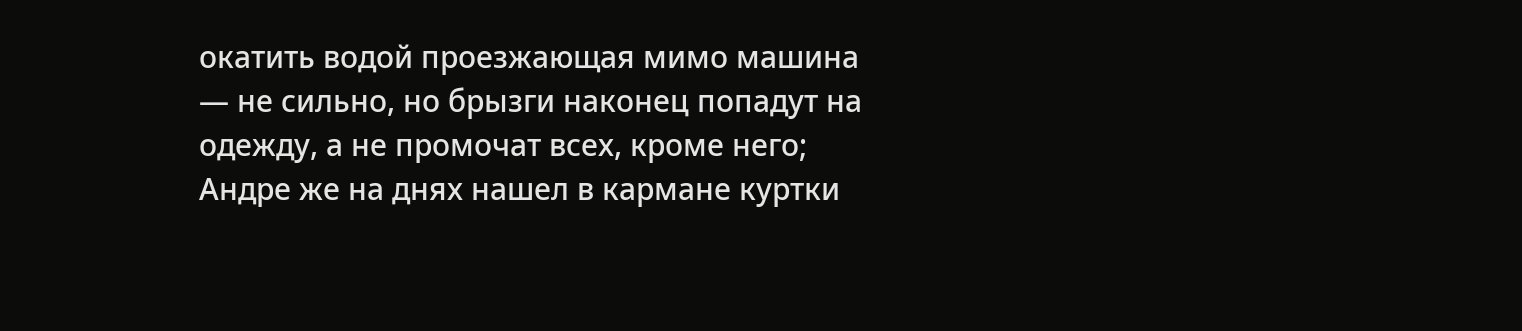окатить водой проезжающая мимо машина — не сильно, но брызги наконец попадут на одежду, а не промочат всех, кроме него; Андре же на днях нашел в кармане куртки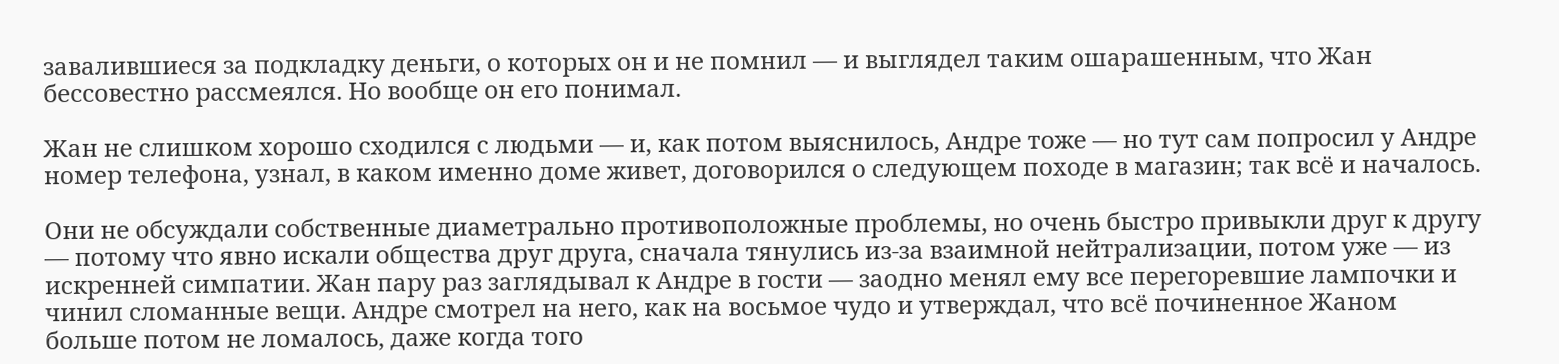завалившиеся за подкладку деньги, о которых он и не помнил — и выглядел таким ошарашенным, что Жан бессовестно рассмеялся. Но вообще он его понимал.

Жан не слишком хорошо сходился с людьми — и, как потом выяснилось, Андре тоже — но тут сам попросил у Андре номер телефона, узнал, в каком именно доме живет, договорился о следующем походе в магазин; так всё и началось.

Они не обсуждали собственные диаметрально противоположные проблемы, но очень быстро привыкли друг к другу — потому что явно искали общества друг друга, сначала тянулись из-за взаимной нейтрализации, потом уже — из искренней симпатии. Жан пару раз заглядывал к Андре в гости — заодно менял ему все перегоревшие лампочки и чинил сломанные вещи. Андре смотрел на него, как на восьмое чудо и утверждал, что всё починенное Жаном больше потом не ломалось, даже когда того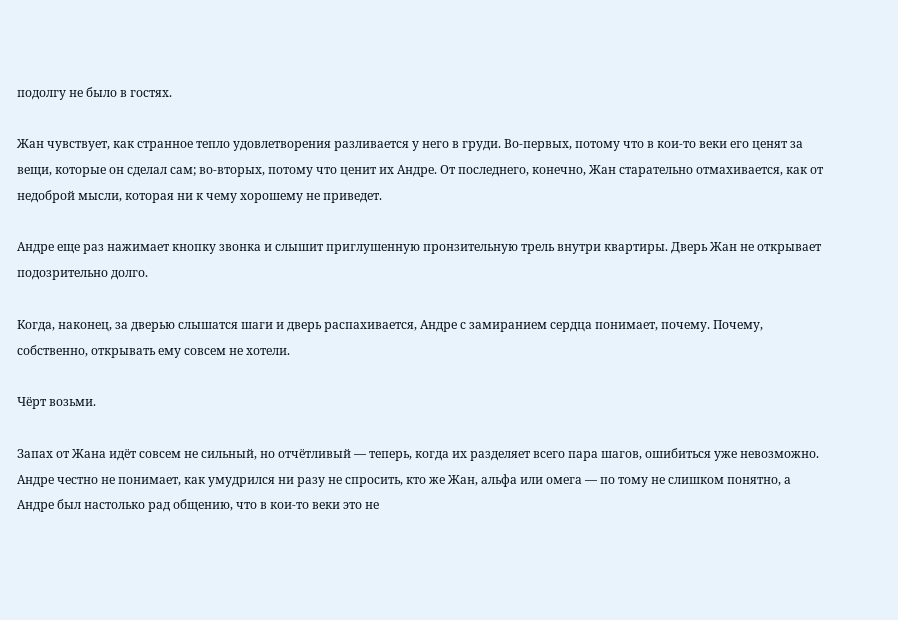подолгу не было в гостях.

Жан чувствует, как странное тепло удовлетворения разливается у него в груди. Во-первых, потому что в кои-то веки его ценят за вещи, которые он сделал сам; во-вторых, потому что ценит их Андре. От последнего, конечно, Жан старательно отмахивается, как от недоброй мысли, которая ни к чему хорошему не приведет.

Андре еще раз нажимает кнопку звонка и слышит приглушенную пронзительную трель внутри квартиры. Дверь Жан не открывает подозрительно долго.

Когда, наконец, за дверью слышатся шаги и дверь распахивается, Андре с замиранием сердца понимает, почему. Почему, собственно, открывать ему совсем не хотели.

Чёрт возьми.

Запах от Жана идёт совсем не сильный, но отчётливый — теперь, когда их разделяет всего пара шагов, ошибиться уже невозможно. Андре честно не понимает, как умудрился ни разу не спросить, кто же Жан, альфа или омега — по тому не слишком понятно, а Андре был настолько рад общению, что в кои-то веки это не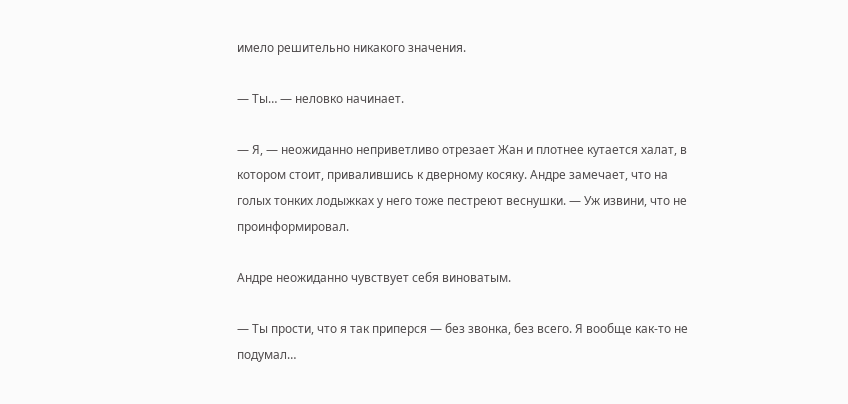имело решительно никакого значения.

— Ты… — неловко начинает.

— Я, — неожиданно неприветливо отрезает Жан и плотнее кутается халат, в котором стоит, привалившись к дверному косяку. Андре замечает, что на голых тонких лодыжках у него тоже пестреют веснушки. — Уж извини, что не проинформировал.

Андре неожиданно чувствует себя виноватым.

— Ты прости, что я так приперся — без звонка, без всего. Я вообще как-то не подумал…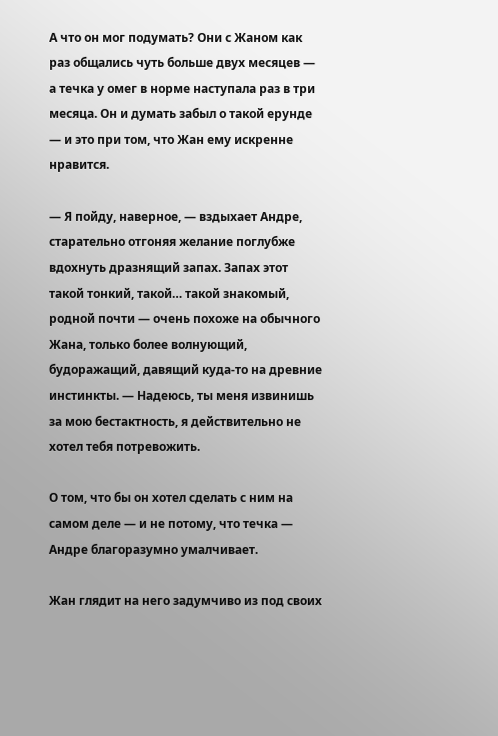А что он мог подумать? Они с Жаном как раз общались чуть больше двух месяцев — а течка у омег в норме наступала раз в три месяца. Он и думать забыл о такой ерунде — и это при том, что Жан ему искренне нравится.

— Я пойду, наверное, — вздыхает Андре, старательно отгоняя желание поглубже вдохнуть дразнящий запах. Запах этот такой тонкий, такой… такой знакомый, родной почти — очень похоже на обычного Жана, только более волнующий, будоражащий, давящий куда-то на древние инстинкты. — Надеюсь, ты меня извинишь за мою бестактность, я действительно не хотел тебя потревожить.

О том, что бы он хотел сделать с ним на самом деле — и не потому, что течка — Андре благоразумно умалчивает.

Жан глядит на него задумчиво из под своих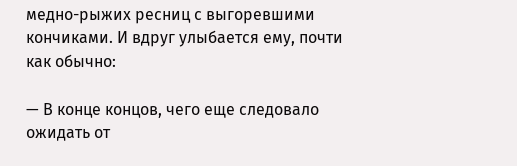медно-рыжих ресниц с выгоревшими кончиками. И вдруг улыбается ему, почти как обычно:

— В конце концов, чего еще следовало ожидать от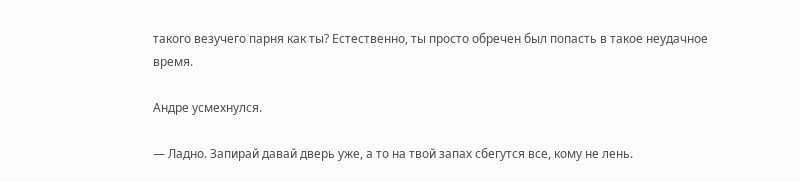такого везучего парня как ты? Естественно, ты просто обречен был попасть в такое неудачное время.

Андре усмехнулся.

— Ладно. Запирай давай дверь уже, а то на твой запах сбегутся все, кому не лень.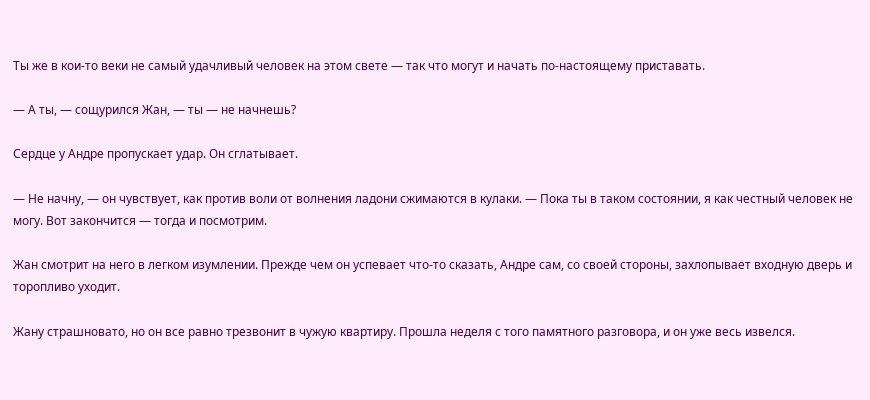Ты же в кои-то веки не самый удачливый человек на этом свете — так что могут и начать по-настоящему приставать.

— А ты, — сощурился Жан, — ты — не начнешь?

Сердце у Андре пропускает удар. Он сглатывает.

— Не начну, — он чувствует, как против воли от волнения ладони сжимаются в кулаки. — Пока ты в таком состоянии, я как честный человек не могу. Вот закончится — тогда и посмотрим.

Жан смотрит на него в легком изумлении. Прежде чем он успевает что-то сказать, Андре сам, со своей стороны, захлопывает входную дверь и торопливо уходит.

Жану страшновато, но он все равно трезвонит в чужую квартиру. Прошла неделя с того памятного разговора, и он уже весь извелся.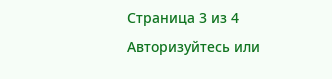Страница 3 из 4
Авторизуйтесь или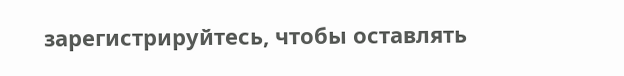зарегистрируйтесь, чтобы оставлять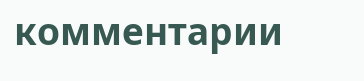комментарии